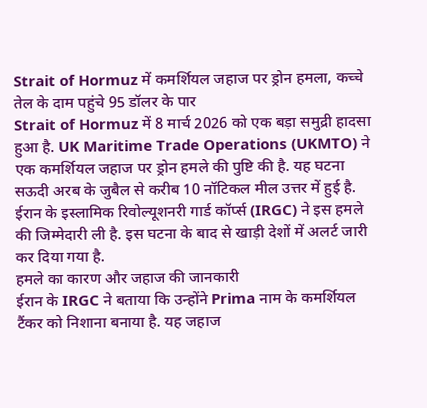Strait of Hormuz में कमर्शियल जहाज पर ड्रोन हमला, कच्चे तेल के दाम पहुंचे 95 डॉलर के पार
Strait of Hormuz में 8 मार्च 2026 को एक बड़ा समुद्री हादसा हुआ है. UK Maritime Trade Operations (UKMTO) ने एक कमर्शियल जहाज पर ड्रोन हमले की पुष्टि की है. यह घटना सऊदी अरब के जुबैल से करीब 10 नॉटिकल मील उत्तर में हुई है. ईरान के इस्लामिक रिवोल्यूशनरी गार्ड कॉर्प्स (IRGC) ने इस हमले की जिम्मेदारी ली है. इस घटना के बाद से खाड़ी देशों में अलर्ट जारी कर दिया गया है.
हमले का कारण और जहाज की जानकारी
ईरान के IRGC ने बताया कि उन्होंने Prima नाम के कमर्शियल टैंकर को निशाना बनाया है. यह जहाज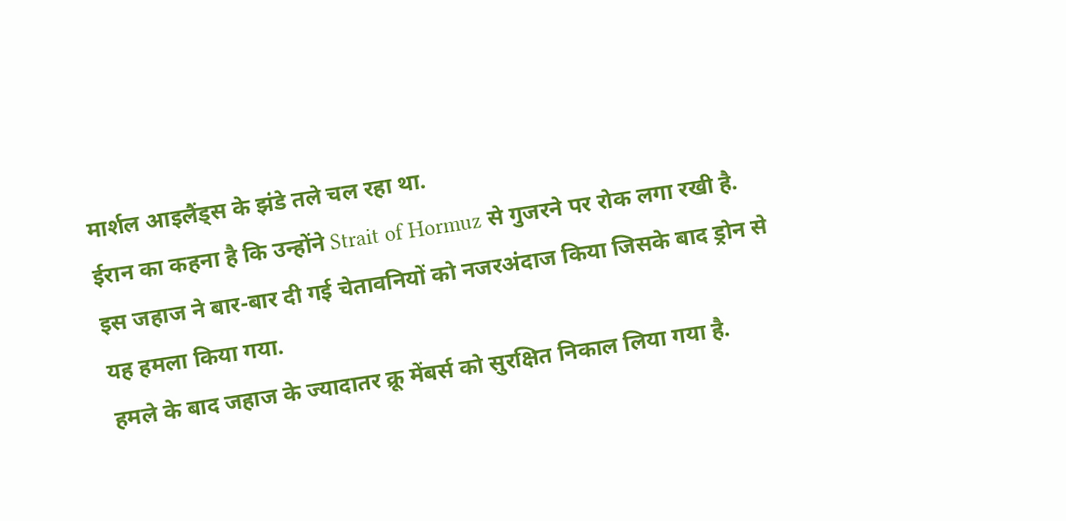मार्शल आइलैंड्स के झंडे तले चल रहा था.
ईरान का कहना है कि उन्होंने Strait of Hormuz से गुजरने पर रोक लगा रखी है. इस जहाज ने बार-बार दी गई चेतावनियों को नजरअंदाज किया जिसके बाद ड्रोन से यह हमला किया गया.
हमले के बाद जहाज के ज्यादातर क्रू मेंबर्स को सुरक्षित निकाल लिया गया है.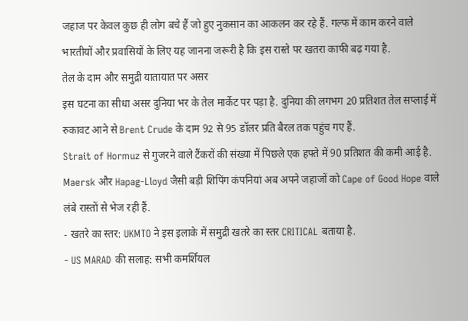जहाज पर केवल कुछ ही लोग बचे हैं जो हुए नुकसान का आकलन कर रहे हैं. गल्फ में काम करने वाले भारतीयों और प्रवासियों के लिए यह जानना जरूरी है कि इस रास्ते पर खतरा काफी बढ़ गया है.
तेल के दाम और समुद्री यातायात पर असर
इस घटना का सीधा असर दुनिया भर के तेल मार्केट पर पड़ा है. दुनिया की लगभग 20 प्रतिशत तेल सप्लाई में रुकावट आने से Brent Crude के दाम 92 से 95 डॉलर प्रति बैरल तक पहुंच गए हैं.
Strait of Hormuz से गुजरने वाले टैंकरों की संख्या में पिछले एक हफ्ते में 90 प्रतिशत की कमी आई है. Maersk और Hapag-Lloyd जैसी बड़ी शिपिंग कंपनियां अब अपने जहाजों को Cape of Good Hope वाले लंबे रास्तों से भेज रही हैं.
- खतरे का स्तर: UKMTO ने इस इलाके में समुद्री खतरे का स्तर CRITICAL बताया है.
- US MARAD की सलाह: सभी कमर्शियल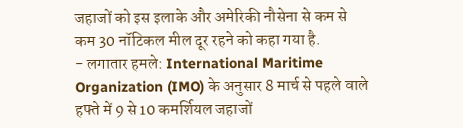जहाजों को इस इलाके और अमेरिकी नौसेना से कम से कम 30 नॉटिकल मील दूर रहने को कहा गया है.
- लगातार हमले: International Maritime Organization (IMO) के अनुसार 8 मार्च से पहले वाले हफ्ते में 9 से 10 कमर्शियल जहाजों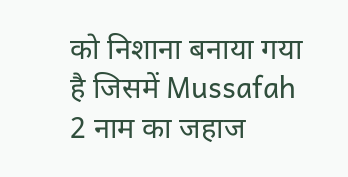को निशाना बनाया गया है जिसमें Mussafah 2 नाम का जहाज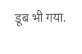डूब भी गया.